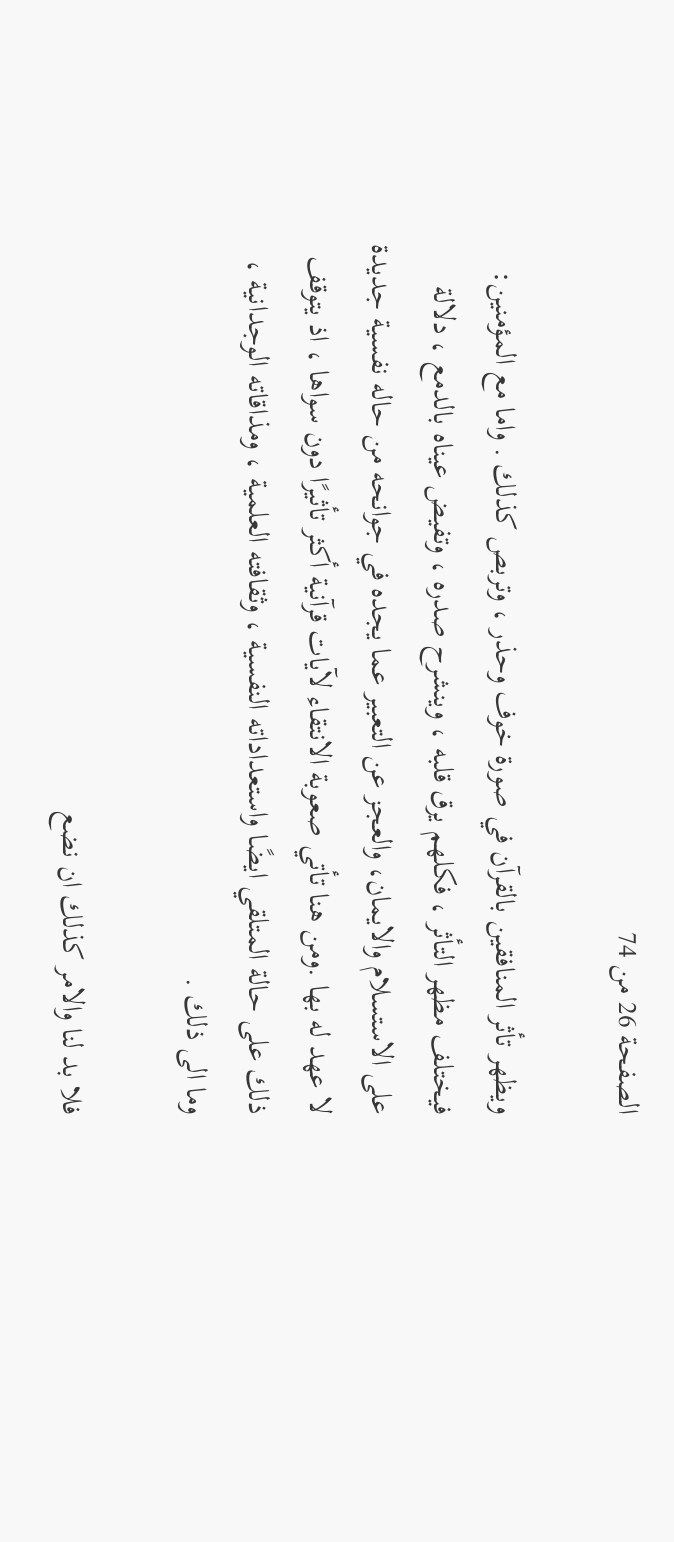الصفحة 26 من 74

ويظهر تأثر المنافقين بالقرآن في صورة خوف وحذر ، وتربص كذلك . واما مع المؤمنين: فيختلف مظهر التأثر ، فكلهم يرق قلبه ، وينشرح صدره ، وتفيض عيناه بالدمع ، دلالة على الاستسلام والايمان، والعجز عن التعبير عما يجده في جوانحه من حاله نفسية جديدة لا عهد له بها .ومن هنا تأتي صعوبة الانتقاء لآيات قرآنية أكثر تأثيرًا دون سواها ، اذ يتوقف ذلك على حالة المتلقي ايضًا واستعداداته النفسية ، وثقافته العلمية ، ومذاقاته الوجدانية ، وما الى ذلك .

فلا بد لنا والامر كذلك ان نضع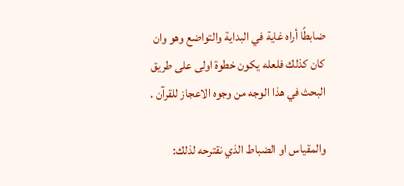ضابطًا أراه غاية في البداية والتواضع وهو وان كان كذلك فلعله يكون خطوة اولى على طريق البحث في هذا الوجه من وجوه الاعجاز للقرآن .

والمقياس او الضباط الذي نقترحه لذلك: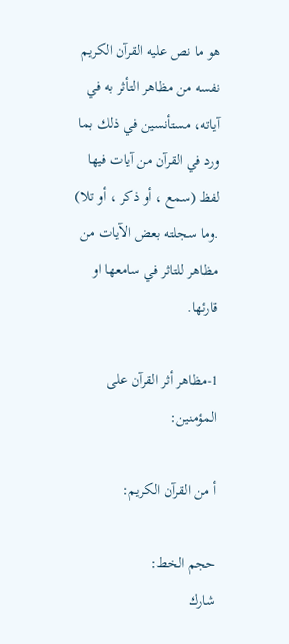هو ما نص عليه القرآن الكريم نفسه من مظاهر التأثر به في آياته، مستأنسين في ذلك بما ورد في القرآن من آيات فيها لفظ (سمع ، أو ذكر ، أو تلا) .وما سجلته بعض الآيات من مظاهر للتاثر في سامعها او قارئها.

1-مظاهر أثر القرآن على المؤمنين:

أ من القرآن الكريم:

حجم الخط:
شارك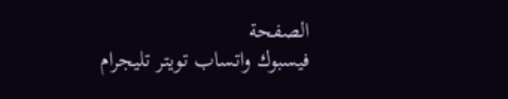الصفحة
فيسبوك واتساب تويتر تليجرام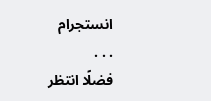انستجرام
. . .
فضلًا انتظر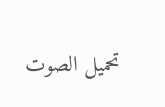تحميل الصوت